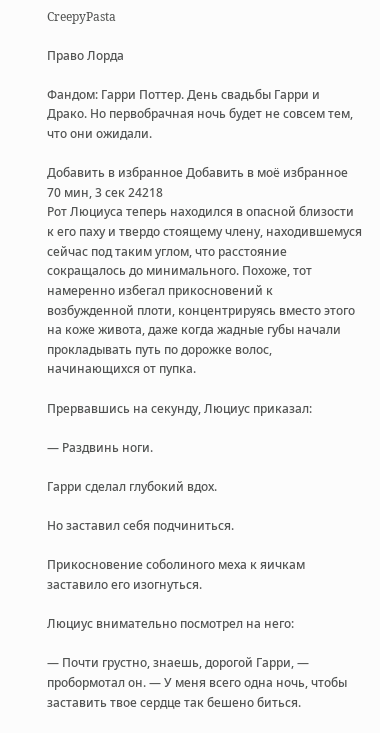CreepyPasta

Право Лорда

Фандом: Гарри Поттер. День свадьбы Гарри и Драко. Но первобрачная ночь будет не совсем тем, что они ожидали.

Добавить в избранное Добавить в моё избранное
70 мин, 3 сек 24218
Рот Люциуса теперь находился в опасной близости к его паху и твердо стоящему члену, находившемуся сейчас под таким углом, что расстояние сокращалось до минимального. Похоже, тот намеренно избегал прикосновений к возбужденной плоти, концентрируясь вместо этого на коже живота, даже когда жадные губы начали прокладывать путь по дорожке волос, начинающихся от пупка.

Прервавшись на секунду, Люциус приказал:

— Раздвинь ноги.

Гарри сделал глубокий вдох.

Но заставил себя подчиниться.

Прикосновение соболиного меха к яичкам заставило его изогнуться.

Люциус внимательно посмотрел на него:

— Почти грустно, знаешь, дорогой Гарри, — пробормотал он. — У меня всего одна ночь, чтобы заставить твое сердце так бешено биться.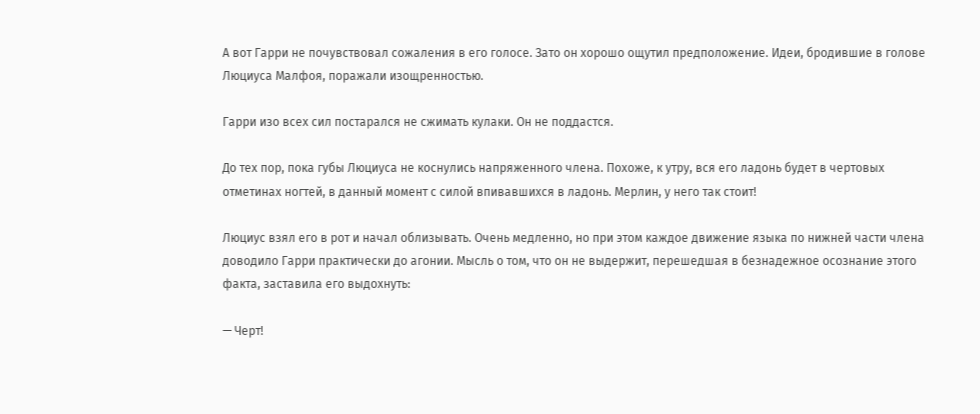А вот Гарри не почувствовал сожаления в его голосе. Зато он хорошо ощутил предположение. Идеи, бродившие в голове Люциуса Малфоя, поражали изощренностью.

Гарри изо всех сил постарался не сжимать кулаки. Он не поддастся.

До тех пор, пока губы Люциуса не коснулись напряженного члена. Похоже, к утру, вся его ладонь будет в чертовых отметинах ногтей, в данный момент с силой впивавшихся в ладонь. Мерлин, у него так стоит!

Люциус взял его в рот и начал облизывать. Очень медленно, но при этом каждое движение языка по нижней части члена доводило Гарри практически до агонии. Мысль о том, что он не выдержит, перешедшая в безнадежное осознание этого факта, заставила его выдохнуть:

— Черт!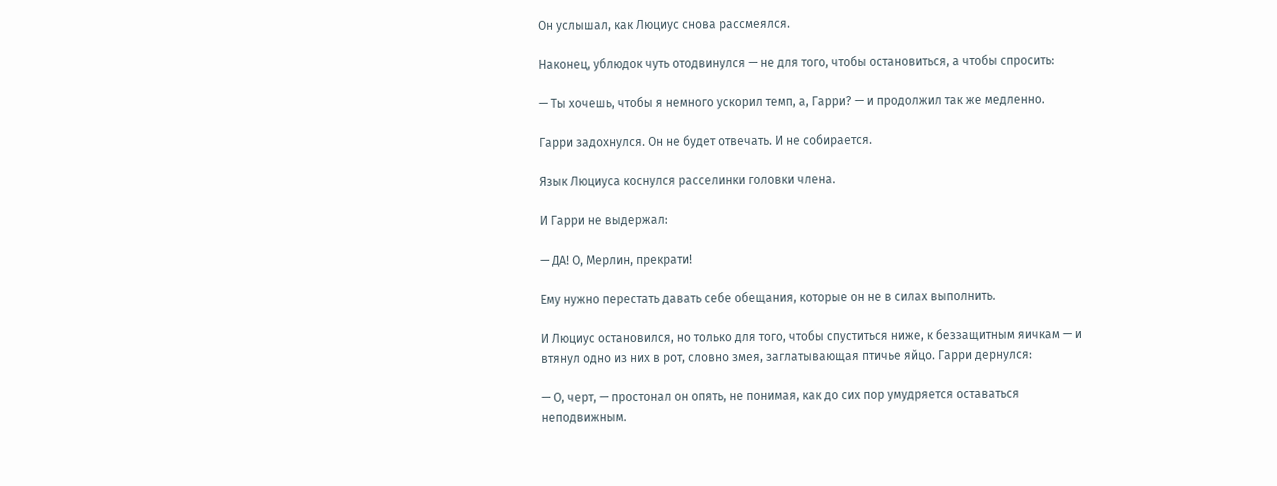Он услышал, как Люциус снова рассмеялся.

Наконец, ублюдок чуть отодвинулся — не для того, чтобы остановиться, а чтобы спросить:

— Ты хочешь, чтобы я немного ускорил темп, а, Гарри? — и продолжил так же медленно.

Гарри задохнулся. Он не будет отвечать. И не собирается.

Язык Люциуса коснулся расселинки головки члена.

И Гарри не выдержал:

— ДА! О, Мерлин, прекрати!

Ему нужно перестать давать себе обещания, которые он не в силах выполнить.

И Люциус остановился, но только для того, чтобы спуститься ниже, к беззащитным яичкам — и втянул одно из них в рот, словно змея, заглатывающая птичье яйцо. Гарри дернулся:

— О, черт, — простонал он опять, не понимая, как до сих пор умудряется оставаться неподвижным.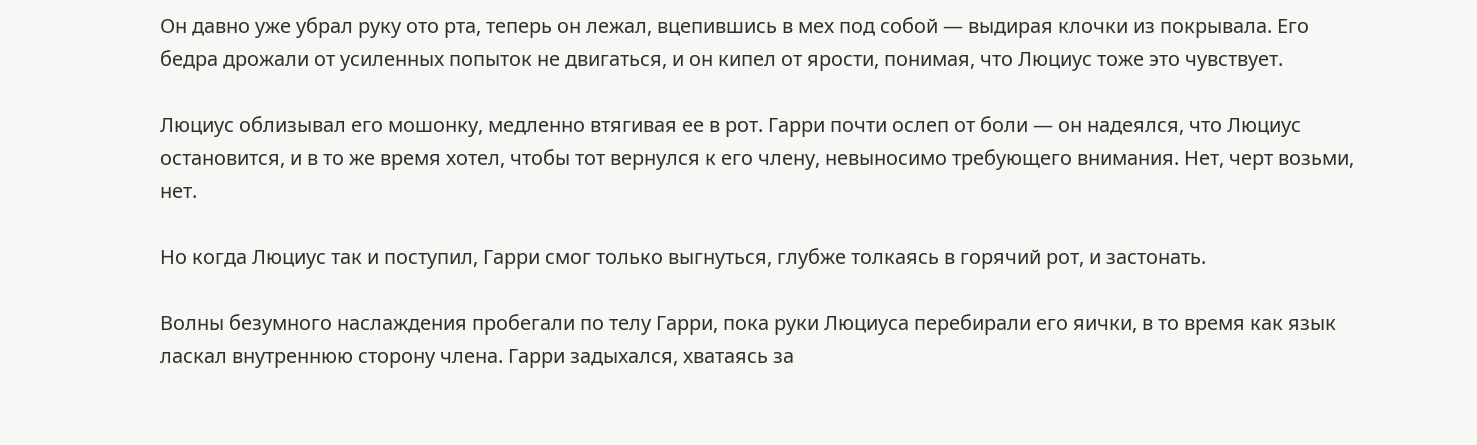Он давно уже убрал руку ото рта, теперь он лежал, вцепившись в мех под собой — выдирая клочки из покрывала. Его бедра дрожали от усиленных попыток не двигаться, и он кипел от ярости, понимая, что Люциус тоже это чувствует.

Люциус облизывал его мошонку, медленно втягивая ее в рот. Гарри почти ослеп от боли — он надеялся, что Люциус остановится, и в то же время хотел, чтобы тот вернулся к его члену, невыносимо требующего внимания. Нет, черт возьми, нет.

Но когда Люциус так и поступил, Гарри смог только выгнуться, глубже толкаясь в горячий рот, и застонать.

Волны безумного наслаждения пробегали по телу Гарри, пока руки Люциуса перебирали его яички, в то время как язык ласкал внутреннюю сторону члена. Гарри задыхался, хватаясь за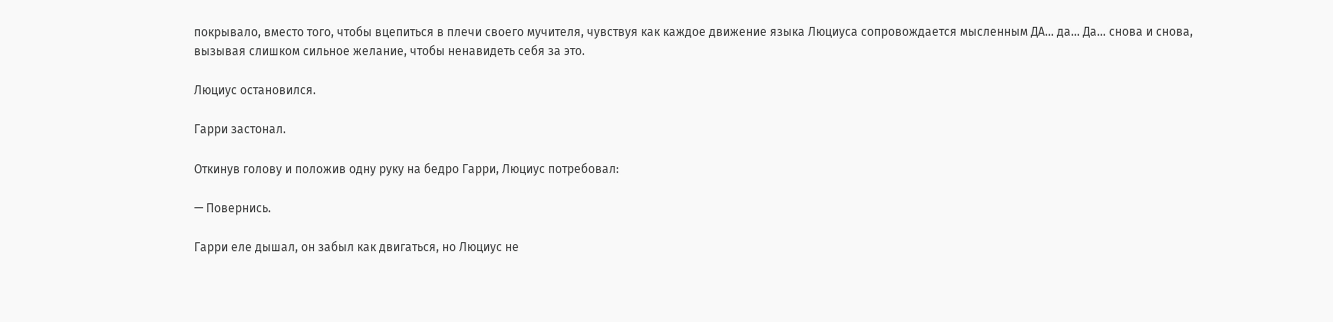покрывало, вместо того, чтобы вцепиться в плечи своего мучителя, чувствуя как каждое движение языка Люциуса сопровождается мысленным ДА… да… Да… снова и снова, вызывая слишком сильное желание, чтобы ненавидеть себя за это.

Люциус остановился.

Гарри застонал.

Откинув голову и положив одну руку на бедро Гарри, Люциус потребовал:

— Повернись.

Гарри еле дышал, он забыл как двигаться, но Люциус не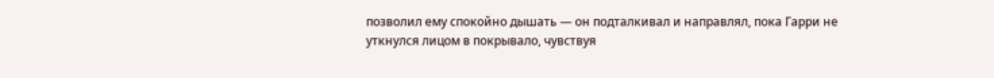позволил ему спокойно дышать — он подталкивал и направлял, пока Гарри не уткнулся лицом в покрывало, чувствуя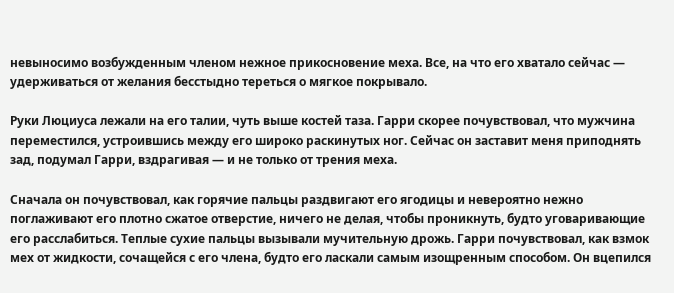невыносимо возбужденным членом нежное прикосновение меха. Все, на что его хватало сейчас — удерживаться от желания бесстыдно тереться о мягкое покрывало.

Руки Люциуса лежали на его талии, чуть выше костей таза. Гарри скорее почувствовал, что мужчина переместился, устроившись между его широко раскинутых ног. Сейчас он заставит меня приподнять зад, подумал Гарри, вздрагивая — и не только от трения меха.

Сначала он почувствовал, как горячие пальцы раздвигают его ягодицы и невероятно нежно поглаживают его плотно сжатое отверстие, ничего не делая, чтобы проникнуть, будто уговаривающие его расслабиться. Теплые сухие пальцы вызывали мучительную дрожь. Гарри почувствовал, как взмок мех от жидкости, сочащейся с его члена, будто его ласкали самым изощренным способом. Он вцепился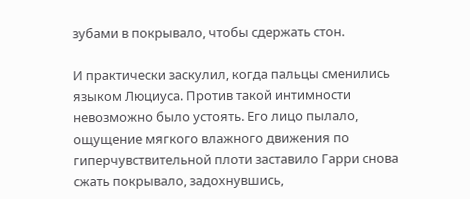зубами в покрывало, чтобы сдержать стон.

И практически заскулил, когда пальцы сменились языком Люциуса. Против такой интимности невозможно было устоять. Его лицо пылало, ощущение мягкого влажного движения по гиперчувствительной плоти заставило Гарри снова сжать покрывало, задохнувшись,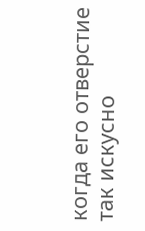когда его отверстие так искусно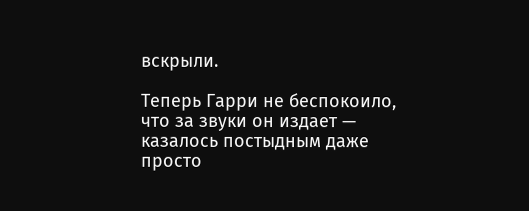вскрыли.

Теперь Гарри не беспокоило, что за звуки он издает — казалось постыдным даже просто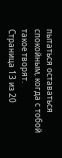пытаться оставаться спокойным, когда с тобой такое творят.
Страница 13 из 20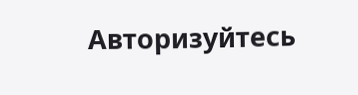Авторизуйтесь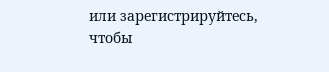или зарегистрируйтесь, чтобы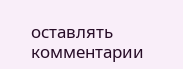оставлять комментарии